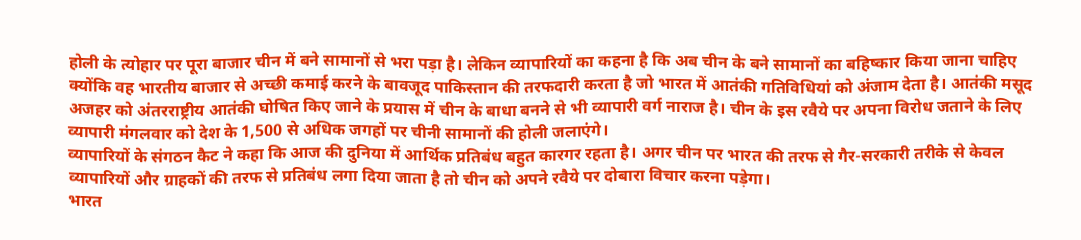होली के त्योहार पर पूरा बाजार चीन में बने सामानों से भरा पड़ा है। लेकिन व्यापारियों का कहना है कि अब चीन के बने सामानों का बहिष्कार किया जाना चाहिए क्योंकि वह भारतीय बाजार से अच्छी कमाई करने के बावजूद पाकिस्तान की तरफदारी करता है जो भारत में आतंकी गतिविधियां को अंजाम देता है। आतंकी मसूद अजहर को अंतरराष्ट्रीय आतंकी घोषित किए जाने के प्रयास में चीन के बाधा बनने से भी व्यापारी वर्ग नाराज है। चीन के इस रवैये पर अपना विरोध जताने के लिए व्यापारी मंगलवार को देश के 1,500 से अधिक जगहों पर चीनी सामानों की होली जलाएंगे।
व्यापारियों के संगठन कैट ने कहा कि आज की दुनिया में आर्थिक प्रतिबंध बहुत कारगर रहता है। अगर चीन पर भारत की तरफ से गैर-सरकारी तरीके से केवल व्यापारियों और ग्राहकों की तरफ से प्रतिबंध लगा दिया जाता है तो चीन को अपने रवैये पर दोबारा विचार करना पड़ेगा।
भारत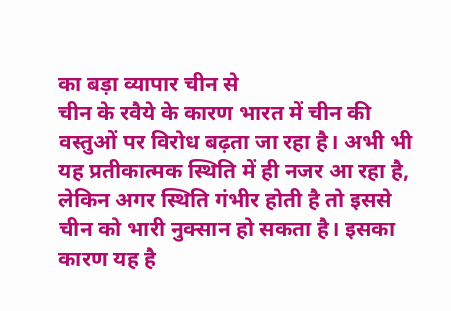का बड़ा व्यापार चीन से
चीन के रवैये के कारण भारत में चीन की वस्तुओं पर विरोध बढ़ता जा रहा है। अभी भी यह प्रतीकात्मक स्थिति में ही नजर आ रहा है, लेकिन अगर स्थिति गंभीर होती है तो इससे चीन को भारी नुक्सान हो सकता है। इसका कारण यह है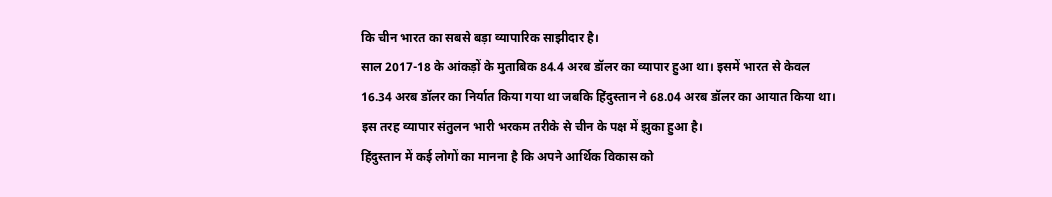कि चीन भारत का सबसे बड़ा व्यापारिक साझीदार है।
साल 2017-18 के आंकड़ों के मुताबिक 84.4 अरब डॉलर का व्यापार हुआ था। इसमें भारत से केवल 16.34 अरब डॉलर का निर्यात किया गया था जबकि हिंदुस्तान ने 68.04 अरब डॉलर का आयात किया था। इस तरह व्यापार संतुलन भारी भरकम तरीके से चीन के पक्ष में झुका हुआ है।
हिंदुस्तान में कई लोगों का मानना है कि अपने आर्थिक विकास को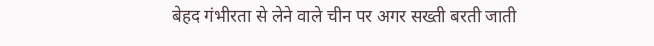बेहद गंभीरता से लेने वाले चीन पर अगर सख्ती बरती जाती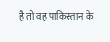है तो वह पाकिस्तान के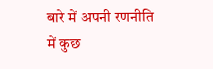बारे में अपनी रणनीति में कुछ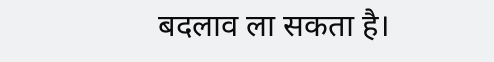बदलाव ला सकता है।